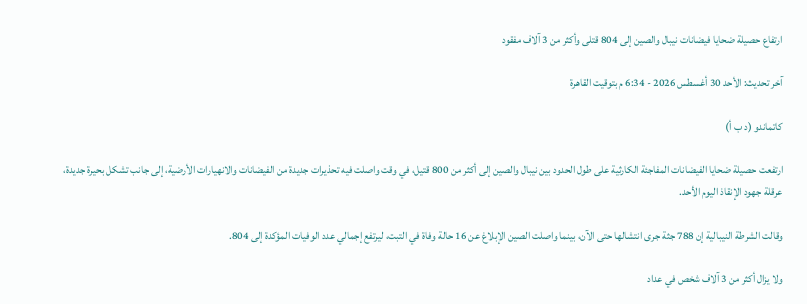ارتفاع حصيلة ضحايا فيضانات نيبال والصين إلى 804 قتلى وأكثر من 3 آلاف مفقود

آخر تحديث: الأحد 30 أغسطس 2026 - 6:34 م بتوقيت القاهرة

كاتماندو (د ب أ)

ارتفعت حصيلة ضحايا الفيضانات المفاجئة الكارثية على طول الحدود بين نيبال والصين إلى أكثر من 800 قتيل، في وقت واصلت فيه تحذيرات جديدة من الفيضانات والانهيارات الأرضية، إلى جانب تشكل بحيرة جديدة، عرقلة جهود الإنقاذ اليوم الأحد.

وقالت الشرطة النيبالية إن 788 جثة جرى انتشالها حتى الآن، بينما واصلت الصين الإبلاغ عن 16 حالة وفاة في التبت، ليرتفع إجمالي عدد الوفيات المؤكدة إلى 804.

ولا يزال أكثر من 3 آلاف شخص في عداد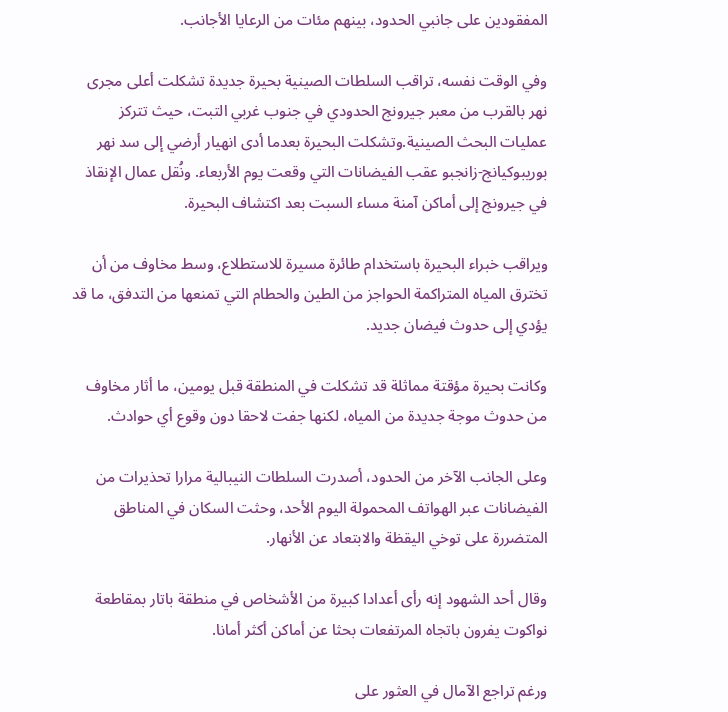المفقودين على جانبي الحدود، بينهم مئات من الرعايا الأجانب.

وفي الوقت نفسه، تراقب السلطات الصينية بحيرة جديدة تشكلت أعلى مجرى نهر بالقرب من معبر جيرونج الحدودي في جنوب غربي التبت، حيث تتركز عمليات البحث الصينية.وتشكلت البحيرة بعدما أدى انهيار أرضي إلى سد نهر بوريبوكيانج-زانجبو عقب الفيضانات التي وقعت يوم الأربعاء. ونُقل عمال الإنقاذ في جيرونج إلى أماكن آمنة مساء السبت بعد اكتشاف البحيرة.

ويراقب خبراء البحيرة باستخدام طائرة مسيرة للاستطلاع، وسط مخاوف من أن تخترق المياه المتراكمة الحواجز من الطين والحطام التي تمنعها من التدفق، ما قد يؤدي إلى حدوث فيضان جديد.

وكانت بحيرة مؤقتة مماثلة قد تشكلت في المنطقة قبل يومين، ما أثار مخاوف من حدوث موجة جديدة من المياه، لكنها جفت لاحقا دون وقوع أي حوادث.

وعلى الجانب الآخر من الحدود، أصدرت السلطات النيبالية مرارا تحذيرات من الفيضانات عبر الهواتف المحمولة اليوم الأحد، وحثت السكان في المناطق المتضررة على توخي اليقظة والابتعاد عن الأنهار.

وقال أحد الشهود إنه رأى أعدادا كبيرة من الأشخاص في منطقة باتار بمقاطعة نواكوت يفرون باتجاه المرتفعات بحثا عن أماكن أكثر أمانا.

ورغم تراجع الآمال في العثور على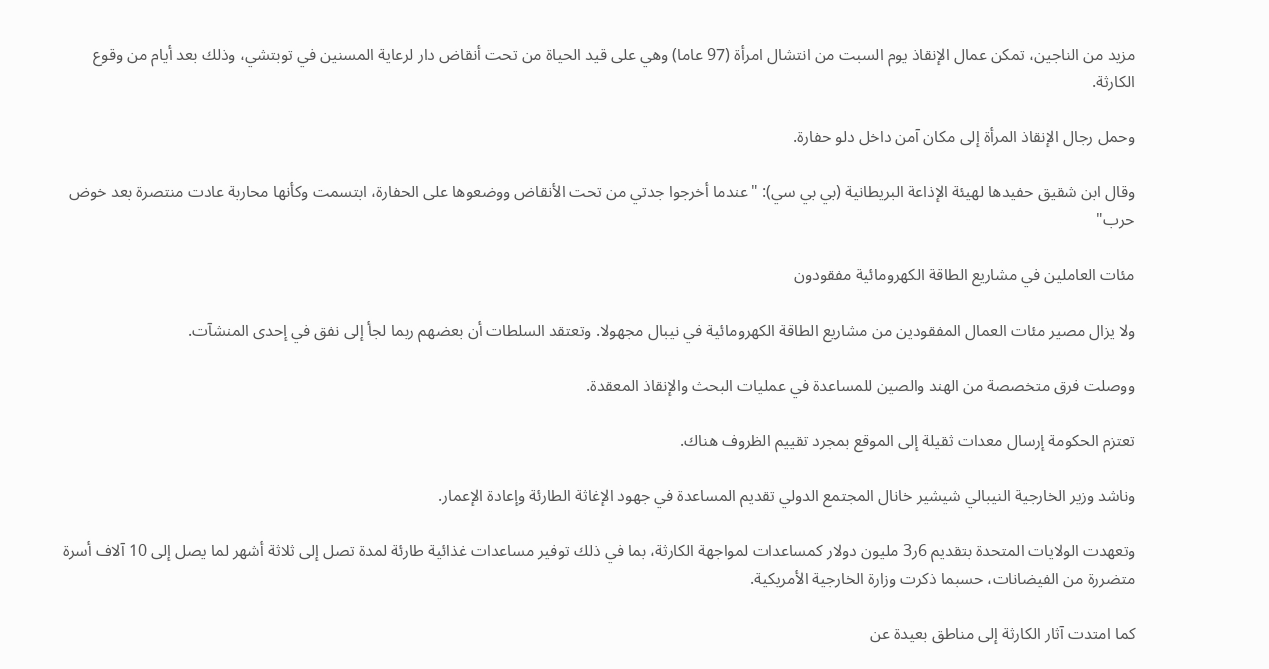مزيد من الناجين، تمكن عمال الإنقاذ يوم السبت من انتشال امرأة (97 عاما) وهي على قيد الحياة من تحت أنقاض دار لرعاية المسنين في توبتشي، وذلك بعد أيام من وقوع الكارثة.

وحمل رجال الإنقاذ المرأة إلى مكان آمن داخل دلو حفارة.

وقال ابن شقيق حفيدها لهيئة الإذاعة البريطانية (بي بي سي): "عندما أخرجوا جدتي من تحت الأنقاض ووضعوها على الحفارة، ابتسمت وكأنها محاربة عادت منتصرة بعد خوض حرب"

مئات العاملين في مشاريع الطاقة الكهرومائية مفقودون

ولا يزال مصير مئات العمال المفقودين من مشاريع الطاقة الكهرومائية في نيبال مجهولا. وتعتقد السلطات أن بعضهم ربما لجأ إلى نفق في إحدى المنشآت.

ووصلت فرق متخصصة من الهند والصين للمساعدة في عمليات البحث والإنقاذ المعقدة.

تعتزم الحكومة إرسال معدات ثقيلة إلى الموقع بمجرد تقييم الظروف هناك.

وناشد وزير الخارجية النيبالي شيشير خانال المجتمع الدولي تقديم المساعدة في جهود الإغاثة الطارئة وإعادة الإعمار.

وتعهدت الولايات المتحدة بتقديم 6ر3 مليون دولار كمساعدات لمواجهة الكارثة، بما في ذلك توفير مساعدات غذائية طارئة لمدة تصل إلى ثلاثة أشهر لما يصل إلى 10 آلاف أسرة متضررة من الفيضانات، حسبما ذكرت وزارة الخارجية الأمريكية.

كما امتدت آثار الكارثة إلى مناطق بعيدة عن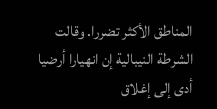المناطق الأكثر تضررا. وقالت الشرطة النيبالية إن انهيارا أرضيا أدى إلى إغلاق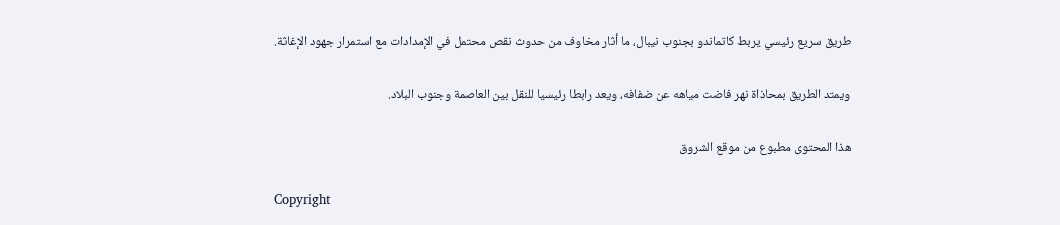طريق سريع رئيسي يربط كاتماندو بجنوب نيبال، ما أثار مخاوف من حدوث نقص محتمل في الإمدادات مع استمرار جهود الإغاثة.

ويمتد الطريق بمحاذاة نهر فاضت مياهه عن ضفافه، ويعد رابطا رئيسيا للنقل بين العاصمة وجنوب البلاد.

هذا المحتوى مطبوع من موقع الشروق

Copyright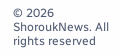© 2026 ShoroukNews. All rights reserved